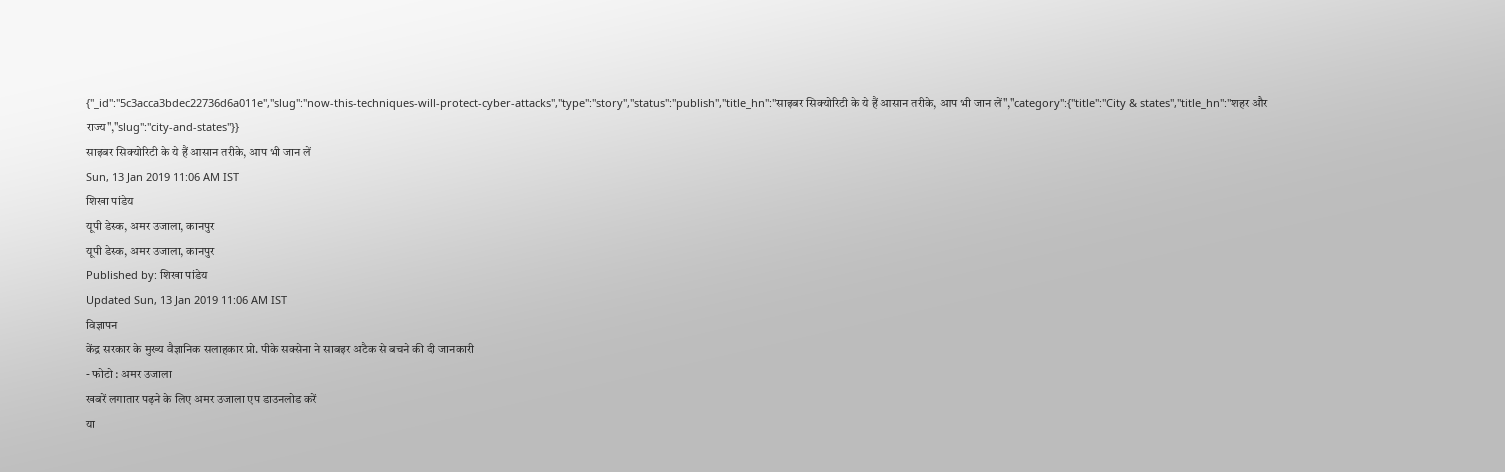{"_id":"5c3acca3bdec22736d6a011e","slug":"now-this-techniques-will-protect-cyber-attacks","type":"story","status":"publish","title_hn":"साइबर सिक्योरिटी के ये हैं आसान तरीके, आप भी जान लें","category":{"title":"City & states","title_hn":"शहर और राज्य","slug":"city-and-states"}}
साइबर सिक्योरिटी के ये हैं आसान तरीके, आप भी जान लें
Sun, 13 Jan 2019 11:06 AM IST
शिखा पांडेय
यूपी डेस्क, अमर उजाला, कानपुर
यूपी डेस्क, अमर उजाला, कानपुर
Published by: शिखा पांडेय
Updated Sun, 13 Jan 2019 11:06 AM IST
विज्ञापन
केंद्र सरकार के मुख्य वैज्ञानिक सलाहकार प्रो. पीके सक्सेना ने साबइर अटैक से बचने की दी जानकारी
- फोटो : अमर उजाला
खबरें लगातार पढ़ने के लिए अमर उजाला एप डाउनलोड करें
या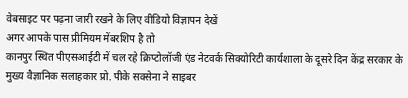वेबसाइट पर पढ़ना जारी रखने के लिए वीडियो विज्ञापन देखें
अगर आपके पास प्रीमियम मेंबरशिप है तो
कानपुर स्थित पीएसआईटी में चल रहे क्रिप्टोलॉजी एंड नेटवर्क सिक्योरिटी कार्यशाला के दूसरे दिन केंद्र सरकार के मुख्य वैज्ञानिक सलाहकार प्रो. पीके सक्सेना ने साइबर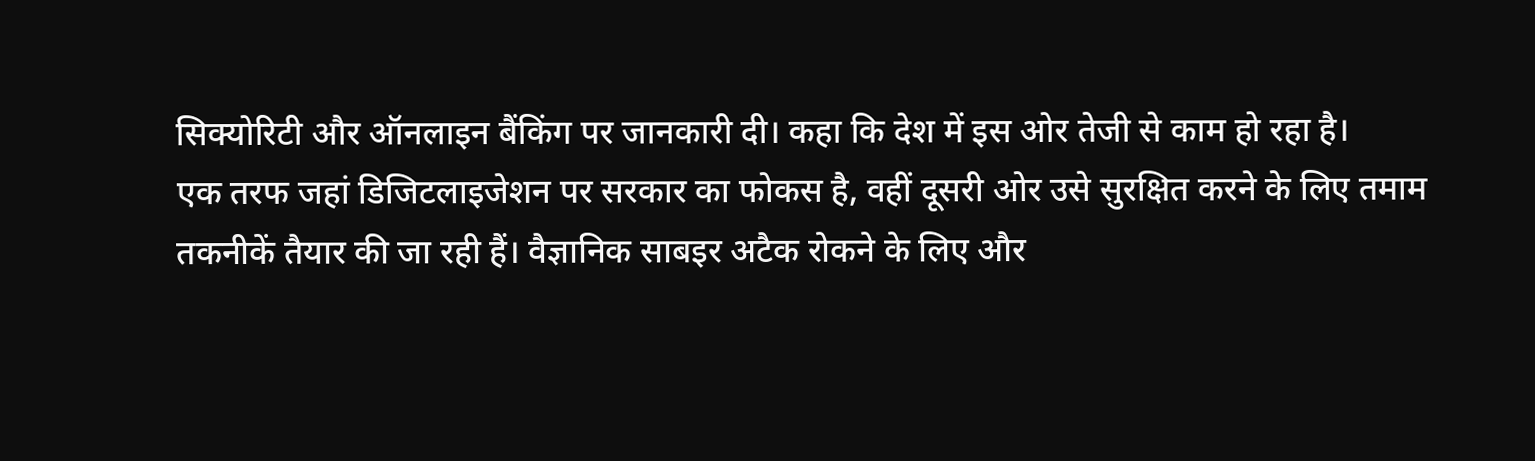सिक्योरिटी और ऑनलाइन बैंकिंग पर जानकारी दी। कहा कि देश में इस ओर तेजी से काम हो रहा है।
एक तरफ जहां डिजिटलाइजेशन पर सरकार का फोकस है, वहीं दूसरी ओर उसे सुरक्षित करने के लिए तमाम तकनीकें तैयार की जा रही हैं। वैज्ञानिक साबइर अटैक रोकने के लिए और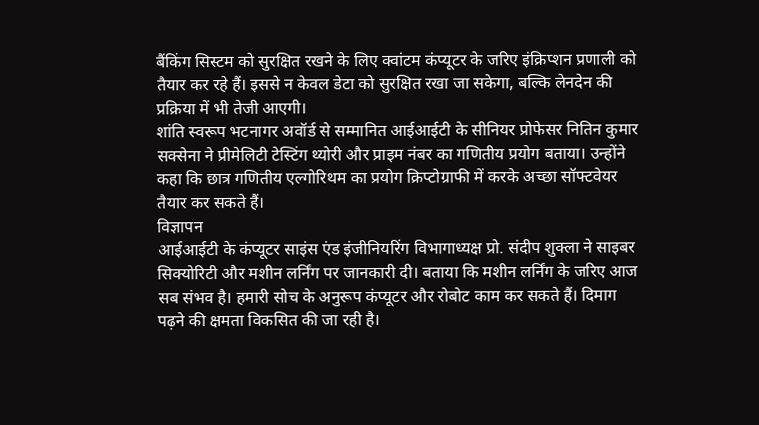बैंकिंग सिस्टम को सुरक्षित रखने के लिए क्वांटम कंप्यूटर के जरिए इंक्रिप्शन प्रणाली को तैयार कर रहे हैं। इससे न केवल डेटा को सुरक्षित रखा जा सकेगा, बल्कि लेनदेन की प्रक्रिया में भी तेजी आएगी।
शांति स्वरूप भटनागर अवॉर्ड से सम्मानित आईआईटी के सीनियर प्रोफेसर नितिन कुमार सक्सेना ने प्रीमेलिटी टेस्टिंग थ्योरी और प्राइम नंबर का गणितीय प्रयोग बताया। उन्होंने कहा कि छात्र गणितीय एल्गोरिथम का प्रयोग क्रिप्टोग्राफी में करके अच्छा सॉफ्टवेयर तैयार कर सकते हैं।
विज्ञापन
आईआईटी के कंप्यूटर साइंस एंड इंजीनियरिंग विभागाध्यक्ष प्रो. संदीप शुक्ला ने साइबर सिक्योरिटी और मशीन लर्निंग पर जानकारी दी। बताया कि मशीन लर्निंग के जरिए आज सब संभव है। हमारी सोच के अनुरूप कंप्यूटर और रोबोट काम कर सकते हैं। दिमाग पढ़ने की क्षमता विकसित की जा रही है।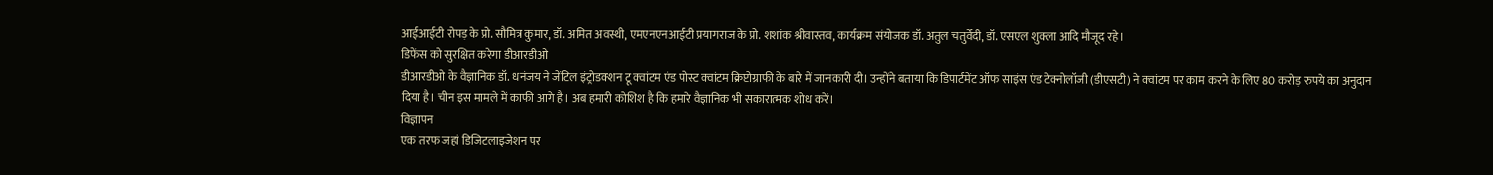आईआईटी रोपड़ के प्रो. सौमित्र कुमार, डॉ. अमित अवस्थी, एमएनएनआईटी प्रयागराज के प्रो. शशांक श्रीवास्तव, कार्यक्रम संयोजक डॉ. अतुल चतुर्वेदी, डॉ. एसएल शुक्ला आदि मौजूद रहे।
डिफेंस को सुरक्षित करेगा डीआरडीओ
डीआरडीओ के वैज्ञानिक डॉ. धनंजय ने जेंटिल इंट्रोडक्शन टू क्वांटम एंड पोस्ट क्वांटम क्रिप्टोग्राफी के बारे में जानकारी दी। उन्होंने बताया कि डिपार्टमेंट ऑफ साइंस एंड टेक्नोलॉजी (डीएसटी) ने क्वांटम पर काम करने के लिए 80 करोड़ रुपये का अनुदान दिया है। चीन इस मामले में काफी आगे है। अब हमारी कोशिश है कि हमारे वैज्ञानिक भी सकारात्मक शोध करें।
विज्ञापन
एक तरफ जहां डिजिटलाइजेशन पर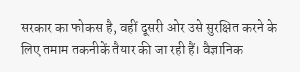सरकार का फोकस है, वहीं दूसरी ओर उसे सुरक्षित करने के लिए तमाम तकनीकें तैयार की जा रही हैं। वैज्ञानिक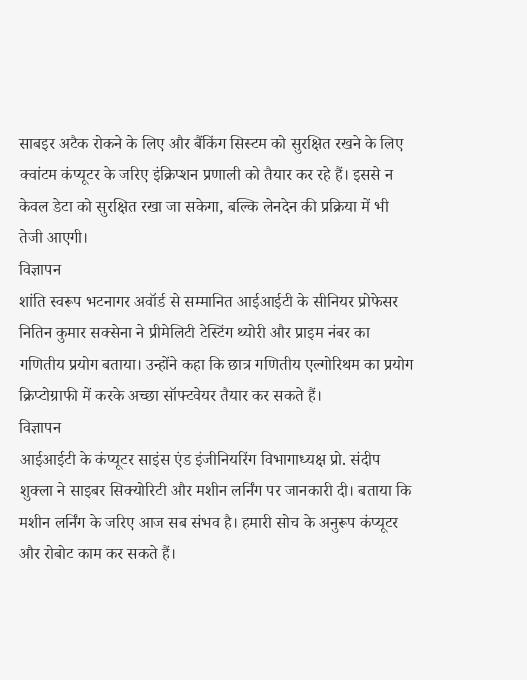साबइर अटैक रोकने के लिए और बैंकिंग सिस्टम को सुरक्षित रखने के लिए क्वांटम कंप्यूटर के जरिए इंक्रिप्शन प्रणाली को तैयार कर रहे हैं। इससे न केवल डेटा को सुरक्षित रखा जा सकेगा, बल्कि लेनदेन की प्रक्रिया में भी तेजी आएगी।
विज्ञापन
शांति स्वरूप भटनागर अवॉर्ड से सम्मानित आईआईटी के सीनियर प्रोफेसर नितिन कुमार सक्सेना ने प्रीमेलिटी टेस्टिंग थ्योरी और प्राइम नंबर का गणितीय प्रयोग बताया। उन्होंने कहा कि छात्र गणितीय एल्गोरिथम का प्रयोग क्रिप्टोग्राफी में करके अच्छा सॉफ्टवेयर तैयार कर सकते हैं।
विज्ञापन
आईआईटी के कंप्यूटर साइंस एंड इंजीनियरिंग विभागाध्यक्ष प्रो. संदीप शुक्ला ने साइबर सिक्योरिटी और मशीन लर्निंग पर जानकारी दी। बताया कि मशीन लर्निंग के जरिए आज सब संभव है। हमारी सोच के अनुरूप कंप्यूटर और रोबोट काम कर सकते हैं।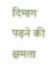दिमाग पढ़ने की क्षमता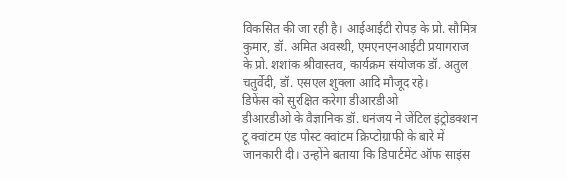विकसित की जा रही है। आईआईटी रोपड़ के प्रो. सौमित्र कुमार, डॉ. अमित अवस्थी, एमएनएनआईटी प्रयागराज के प्रो. शशांक श्रीवास्तव, कार्यक्रम संयोजक डॉ. अतुल चतुर्वेदी, डॉ. एसएल शुक्ला आदि मौजूद रहे।
डिफेंस को सुरक्षित करेगा डीआरडीओ
डीआरडीओ के वैज्ञानिक डॉ. धनंजय ने जेंटिल इंट्रोडक्शन टू क्वांटम एंड पोस्ट क्वांटम क्रिप्टोग्राफी के बारे में जानकारी दी। उन्होंने बताया कि डिपार्टमेंट ऑफ साइंस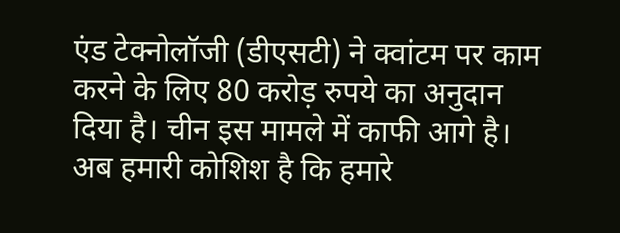एंड टेक्नोलॉजी (डीएसटी) ने क्वांटम पर काम करने के लिए 80 करोड़ रुपये का अनुदान दिया है। चीन इस मामले में काफी आगे है। अब हमारी कोशिश है कि हमारे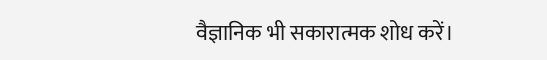वैज्ञानिक भी सकारात्मक शोध करें।